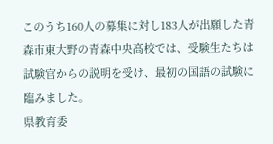このうち160人の募集に対し183人が出願した青森市東大野の青森中央高校では、受験生たちは試験官からの説明を受け、最初の国語の試験に臨みました。
県教育委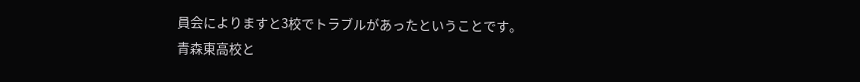員会によりますと3校でトラブルがあったということです。
青森東高校と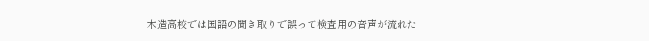木造高校では国語の聞き取りで誤って検査用の音声が流れた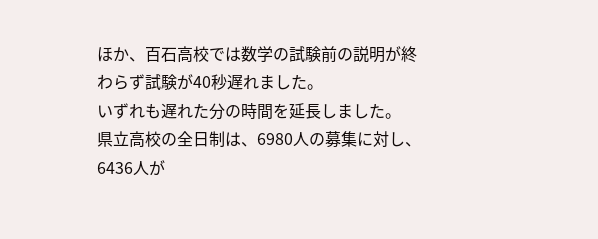ほか、百石高校では数学の試験前の説明が終わらず試験が40秒遅れました。
いずれも遅れた分の時間を延長しました。
県立高校の全日制は、6980人の募集に対し、6436人が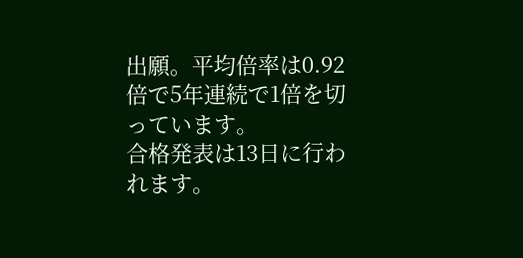出願。平均倍率は0.92倍で5年連続で1倍を切っています。
合格発表は13日に行われます。